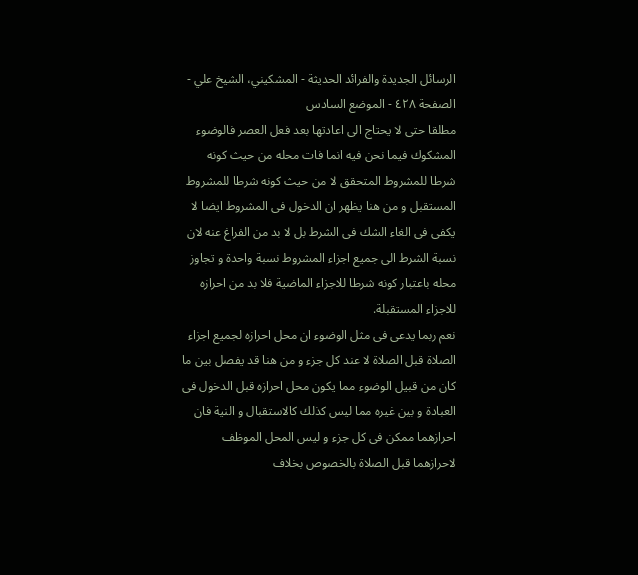الرسائل الجديدة والفرائد الحديثة - المشكيني، الشيخ علي - الصفحة ٤٢٨ - الموضع السادس
مطلقا حتى لا يحتاج الى اعادتها بعد فعل العصر فالوضوء المشكوك فيما نحن فيه انما فات محله من حيث كونه شرطا للمشروط المتحقق لا من حيث كونه شرطا للمشروط المستقبل و من هنا يظهر ان الدخول فى المشروط ايضا لا يكفى فى الغاء الشك فى الشرط بل لا بد من الفراغ عنه لان نسبة الشرط الى جميع اجزاء المشروط نسبة واحدة و تجاوز محله باعتبار كونه شرطا للاجزاء الماضية فلا بد من احرازه للاجزاء المستقبلة.
نعم ربما يدعى فى مثل الوضوء ان محل احرازه لجميع اجزاء الصلاة قبل الصلاة لا عند كل جزء و من هنا قد يفصل بين ما كان من قبيل الوضوء مما يكون محل احرازه قبل الدخول فى العبادة و بين غيره مما ليس كذلك كالاستقبال و النية فان احرازهما ممكن فى كل جزء و ليس المحل الموظف لاحرازهما قبل الصلاة بالخصوص بخلاف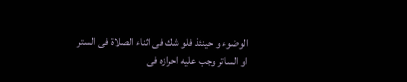الوضوء و حينئذ فلو شك فى اثناء الصلاة فى الستر او الساتر وجب عليه احرازه فى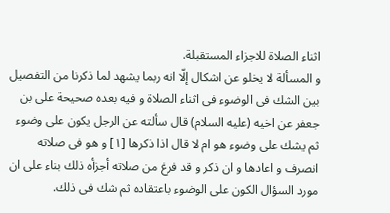اثناء الصلاة للاجزاء المستقبلة.
و المسألة لا يخلو عن اشكال إلّا انه ربما يشهد لما ذكرنا من التفصيل بين الشك فى الوضوء فى اثناء الصلاة و فيه بعده صحيحة على بن جعفر عن اخيه (عليه السلام) قال سألته عن الرجل يكون على وضوء ثم يشك على وضوء هو ام لا قال اذا ذكرها [١] و هو فى صلاته انصرف و اعادها و ان ذكر و قد فرغ من صلاته أجزأه ذلك بناء على ان مورد السؤال الكون على الوضوء باعتقاده ثم شك فى ذلك.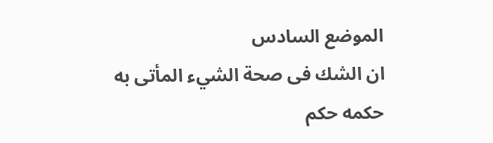الموضع السادس
ان الشك فى صحة الشيء المأتى به حكمه حكم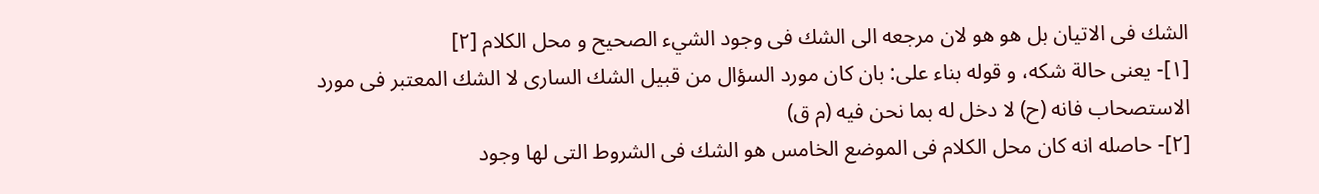الشك فى الاتيان بل هو هو لان مرجعه الى الشك فى وجود الشيء الصحيح و محل الكلام [٢]
[١]- يعنى حالة شكه، و قوله بناء على: بان كان مورد السؤال من قبيل الشك السارى لا الشك المعتبر فى مورد الاستصحاب فانه (ح) لا دخل له بما نحن فيه (م ق)
[٢]- حاصله انه كان محل الكلام فى الموضع الخامس هو الشك فى الشروط التى لها وجود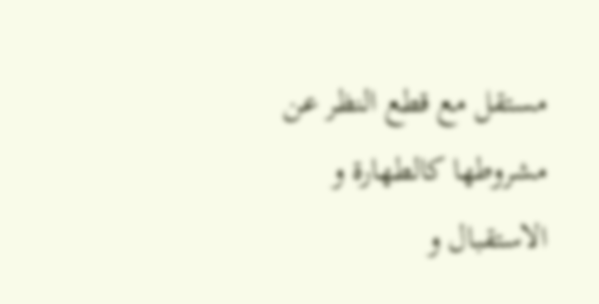مستقل مع قطع النظر عن مشروطها كالطهارة و الاستقبال و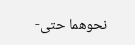نحوهما حتى-